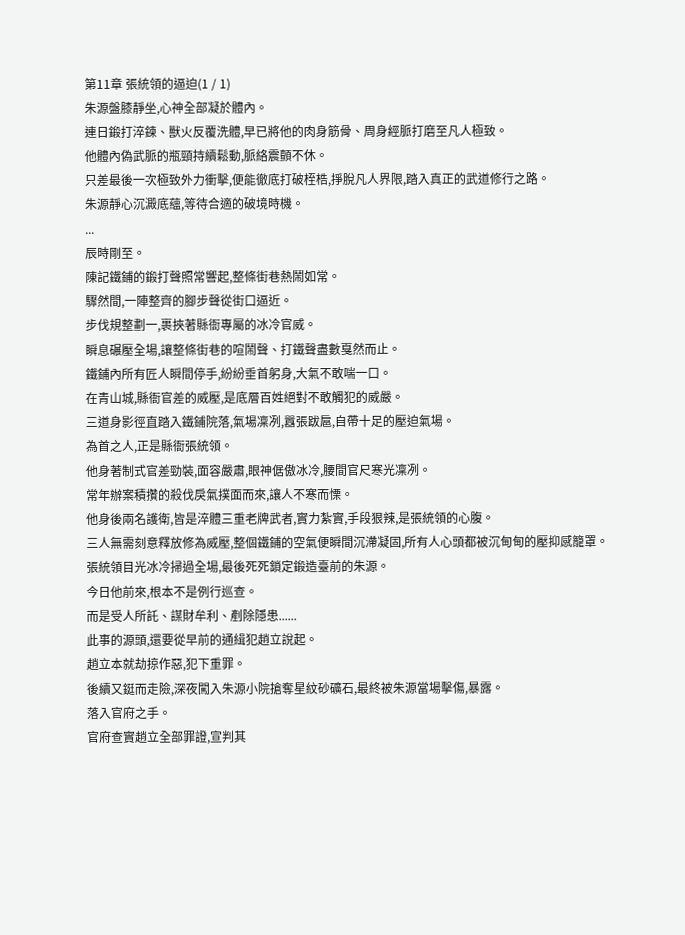第11章 張統領的逼迫(1 / 1)
朱源盤膝靜坐,心神全部凝於體內。
連日鍛打淬鍊、獸火反覆洗體,早已將他的肉身筋骨、周身經脈打磨至凡人極致。
他體內偽武脈的瓶頸持續鬆動,脈絡震顫不休。
只差最後一次極致外力衝擊,便能徹底打破桎梏,掙脫凡人界限,踏入真正的武道修行之路。
朱源靜心沉澱底蘊,等待合適的破境時機。
...
辰時剛至。
陳記鐵鋪的鍛打聲照常響起,整條街巷熱鬧如常。
驟然間,一陣整齊的腳步聲從街口逼近。
步伐規整劃一,裹挾著縣衙專屬的冰冷官威。
瞬息碾壓全場,讓整條街巷的喧鬧聲、打鐵聲盡數戛然而止。
鐵鋪內所有匠人瞬間停手,紛紛垂首躬身,大氣不敢喘一口。
在青山城,縣衙官差的威壓,是底層百姓絕對不敢觸犯的威嚴。
三道身影徑直踏入鐵鋪院落,氣場凜冽,囂張跋扈,自帶十足的壓迫氣場。
為首之人,正是縣衙張統領。
他身著制式官差勁裝,面容嚴肅,眼神倨傲冰冷,腰間官尺寒光凜冽。
常年辦案積攢的殺伐戾氣撲面而來,讓人不寒而慄。
他身後兩名護衛,皆是淬體三重老牌武者,實力紮實,手段狠辣,是張統領的心腹。
三人無需刻意釋放修為威壓,整個鐵鋪的空氣便瞬間沉滯凝固,所有人心頭都被沉甸甸的壓抑感籠罩。
張統領目光冰冷掃過全場,最後死死鎖定鍛造臺前的朱源。
今日他前來,根本不是例行巡查。
而是受人所託、謀財牟利、剷除隱患......
此事的源頭,還要從早前的通緝犯趙立說起。
趙立本就劫掠作惡,犯下重罪。
後續又鋌而走險,深夜闖入朱源小院搶奪星紋砂礦石,最終被朱源當場擊傷,暴露。
落入官府之手。
官府查實趙立全部罪證,宣判其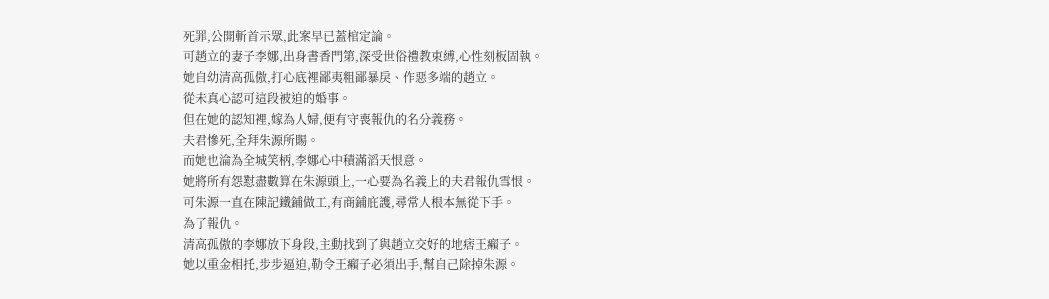死罪,公開斬首示眾,此案早已蓋棺定論。
可趙立的妻子李娜,出身書香門第,深受世俗禮教束縛,心性刻板固執。
她自幼清高孤傲,打心底裡鄙夷粗鄙暴戾、作惡多端的趙立。
從未真心認可這段被迫的婚事。
但在她的認知裡,嫁為人婦,便有守喪報仇的名分義務。
夫君慘死,全拜朱源所賜。
而她也淪為全城笑柄,李娜心中積滿滔天恨意。
她將所有怨懟盡數算在朱源頭上,一心要為名義上的夫君報仇雪恨。
可朱源一直在陳記鐵鋪做工,有商鋪庇護,尋常人根本無從下手。
為了報仇。
清高孤傲的李娜放下身段,主動找到了與趙立交好的地痞王癩子。
她以重金相托,步步逼迫,勒令王癩子必須出手,幫自己除掉朱源。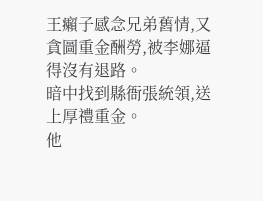王癩子感念兄弟舊情,又貪圖重金酬勞,被李娜逼得沒有退路。
暗中找到縣衙張統領,送上厚禮重金。
他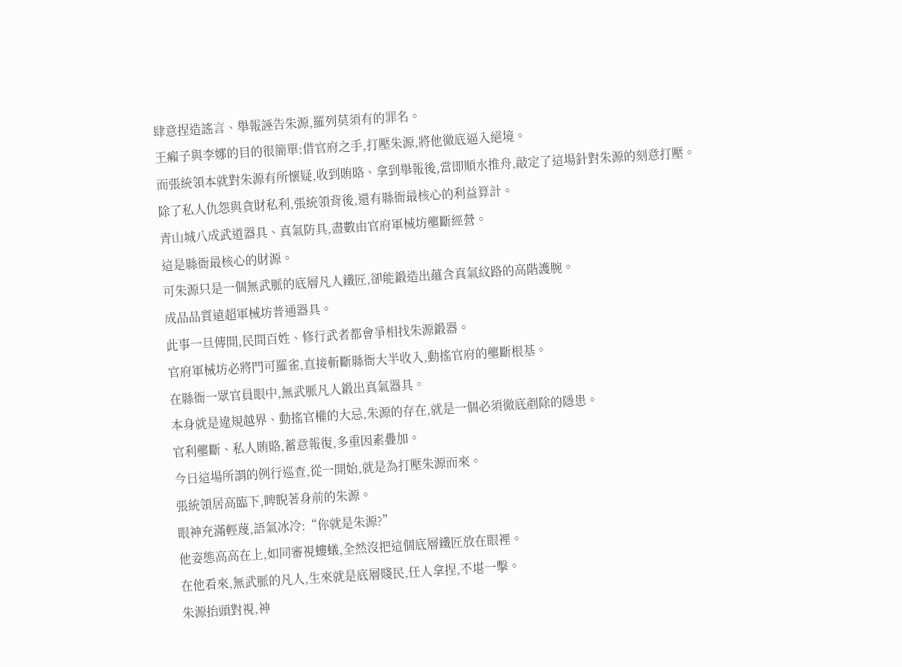肆意捏造謠言、舉報誣告朱源,羅列莫須有的罪名。
王癩子與李娜的目的很簡單:借官府之手,打壓朱源,將他徹底逼入絕境。
而張統領本就對朱源有所懷疑,收到賄賂、拿到舉報後,當即順水推舟,敲定了這場針對朱源的刻意打壓。
除了私人仇怨與貪財私利,張統領背後,還有縣衙最核心的利益算計。
青山城八成武道器具、真氣防具,盡數由官府軍械坊壟斷經營。
這是縣衙最核心的財源。
可朱源只是一個無武脈的底層凡人鐵匠,卻能鍛造出蘊含真氣紋路的高階護腕。
成品品質遠超軍械坊普通器具。
此事一旦傳開,民間百姓、修行武者都會爭相找朱源鍛器。
官府軍械坊必將門可羅雀,直接斬斷縣衙大半收入,動搖官府的壟斷根基。
在縣衙一眾官員眼中,無武脈凡人鍛出真氣器具。
本身就是違規越界、動搖官權的大忌,朱源的存在,就是一個必須徹底剷除的隱患。
官利壟斷、私人賄賂,蓄意報復,多重因素疊加。
今日這場所謂的例行巡查,從一開始,就是為打壓朱源而來。
張統領居高臨下,睥睨著身前的朱源。
眼神充滿輕蔑,語氣冰冷:“你就是朱源?”
他姿態高高在上,如同審視螻蟻,全然沒把這個底層鐵匠放在眼裡。
在他看來,無武脈的凡人,生來就是底層賤民,任人拿捏,不堪一擊。
朱源抬頭對視,神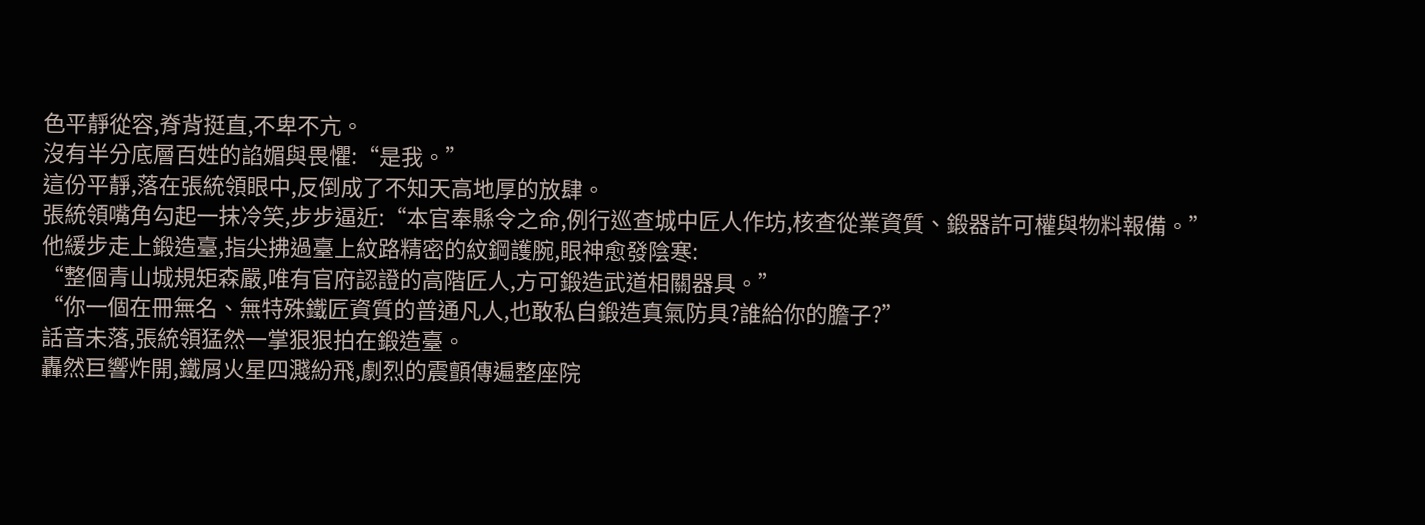色平靜從容,脊背挺直,不卑不亢。
沒有半分底層百姓的諂媚與畏懼:“是我。”
這份平靜,落在張統領眼中,反倒成了不知天高地厚的放肆。
張統領嘴角勾起一抹冷笑,步步逼近:“本官奉縣令之命,例行巡查城中匠人作坊,核查從業資質、鍛器許可權與物料報備。”
他緩步走上鍛造臺,指尖拂過臺上紋路精密的紋鋼護腕,眼神愈發陰寒:
“整個青山城規矩森嚴,唯有官府認證的高階匠人,方可鍛造武道相關器具。”
“你一個在冊無名、無特殊鐵匠資質的普通凡人,也敢私自鍛造真氣防具?誰給你的膽子?”
話音未落,張統領猛然一掌狠狠拍在鍛造臺。
轟然巨響炸開,鐵屑火星四濺紛飛,劇烈的震顫傳遍整座院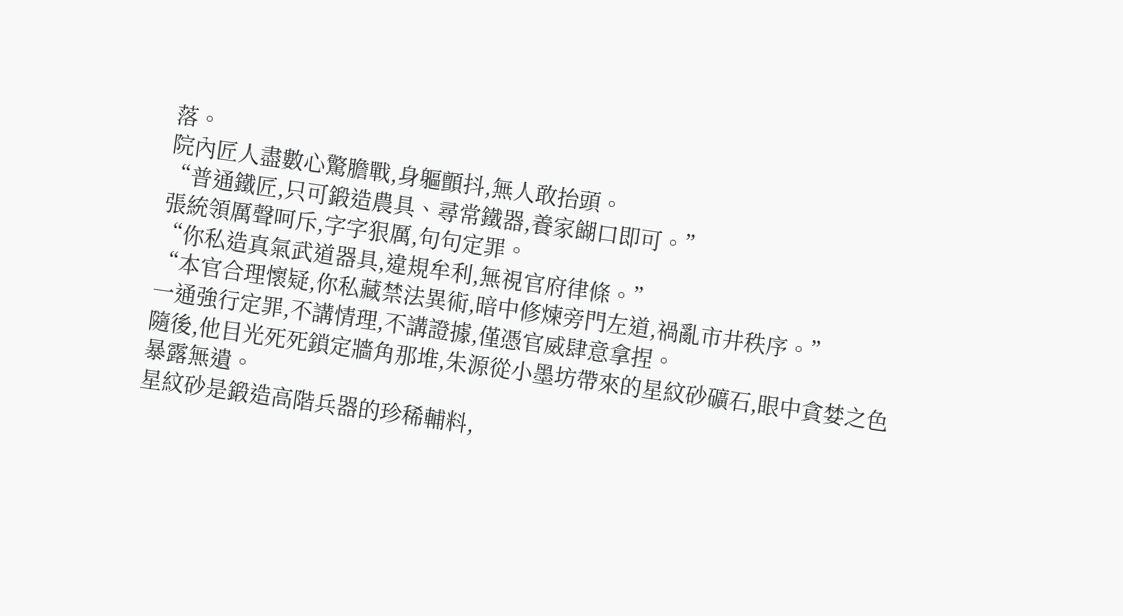落。
院內匠人盡數心驚膽戰,身軀顫抖,無人敢抬頭。
“普通鐵匠,只可鍛造農具、尋常鐵器,養家餬口即可。”
張統領厲聲呵斥,字字狠厲,句句定罪。
“你私造真氣武道器具,違規牟利,無視官府律條。”
“本官合理懷疑,你私藏禁法異術,暗中修煉旁門左道,禍亂市井秩序。”
一通強行定罪,不講情理,不講證據,僅憑官威肆意拿捏。
隨後,他目光死死鎖定牆角那堆,朱源從小墨坊帶來的星紋砂礦石,眼中貪婪之色暴露無遺。
星紋砂是鍛造高階兵器的珍稀輔料,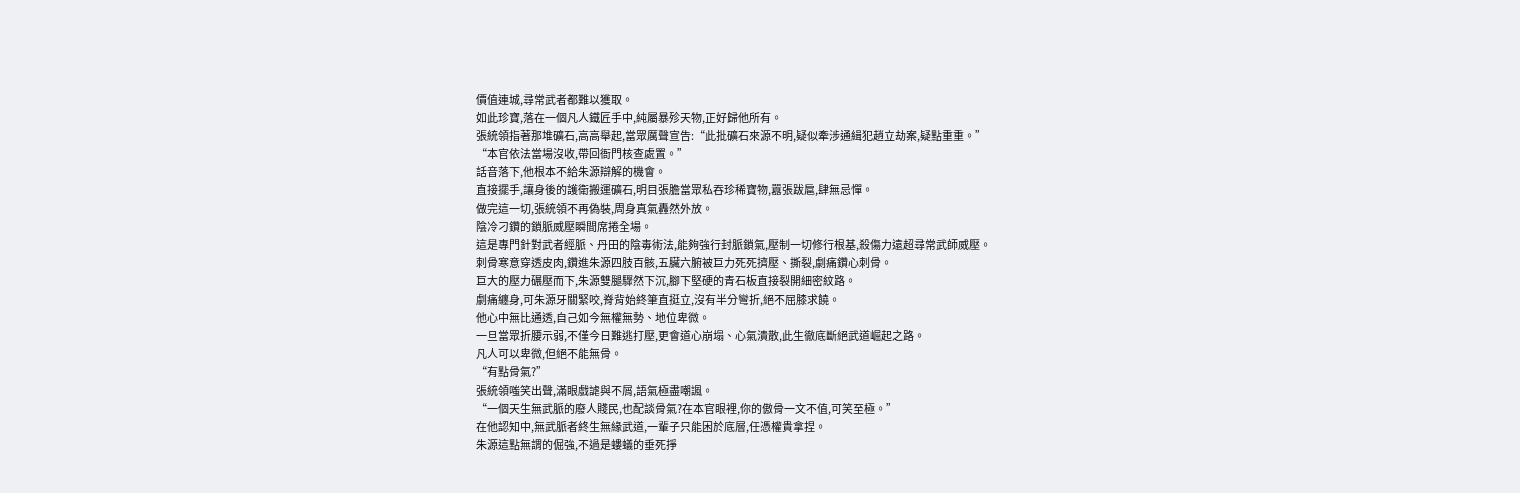價值連城,尋常武者都難以獲取。
如此珍寶,落在一個凡人鐵匠手中,純屬暴殄天物,正好歸他所有。
張統領指著那堆礦石,高高舉起,當眾厲聲宣告:“此批礦石來源不明,疑似牽涉通緝犯趙立劫案,疑點重重。”
“本官依法當場沒收,帶回衙門核查處置。”
話音落下,他根本不給朱源辯解的機會。
直接擺手,讓身後的護衛搬運礦石,明目張膽當眾私吞珍稀寶物,囂張跋扈,肆無忌憚。
做完這一切,張統領不再偽裝,周身真氣轟然外放。
陰冷刁鑽的鎖脈威壓瞬間席捲全場。
這是專門針對武者經脈、丹田的陰毒術法,能夠強行封脈鎖氣,壓制一切修行根基,殺傷力遠超尋常武師威壓。
刺骨寒意穿透皮肉,鑽進朱源四肢百骸,五臟六腑被巨力死死擠壓、撕裂,劇痛鑽心刺骨。
巨大的壓力碾壓而下,朱源雙腿驟然下沉,腳下堅硬的青石板直接裂開細密紋路。
劇痛纏身,可朱源牙關緊咬,脊背始終筆直挺立,沒有半分彎折,絕不屈膝求饒。
他心中無比通透,自己如今無權無勢、地位卑微。
一旦當眾折腰示弱,不僅今日難逃打壓,更會道心崩塌、心氣潰散,此生徹底斷絕武道崛起之路。
凡人可以卑微,但絕不能無骨。
“有點骨氣?”
張統領嗤笑出聲,滿眼戲謔與不屑,語氣極盡嘲諷。
“一個天生無武脈的廢人賤民,也配談骨氣?在本官眼裡,你的傲骨一文不值,可笑至極。”
在他認知中,無武脈者終生無緣武道,一輩子只能困於底層,任憑權貴拿捏。
朱源這點無謂的倔強,不過是螻蟻的垂死掙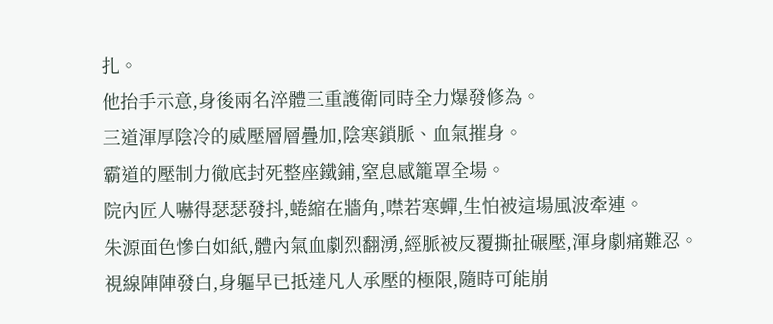扎。
他抬手示意,身後兩名淬體三重護衛同時全力爆發修為。
三道渾厚陰冷的威壓層層疊加,陰寒鎖脈、血氣摧身。
霸道的壓制力徹底封死整座鐵鋪,窒息感籠罩全場。
院內匠人嚇得瑟瑟發抖,蜷縮在牆角,噤若寒蟬,生怕被這場風波牽連。
朱源面色慘白如紙,體內氣血劇烈翻湧,經脈被反覆撕扯碾壓,渾身劇痛難忍。
視線陣陣發白,身軀早已抵達凡人承壓的極限,隨時可能崩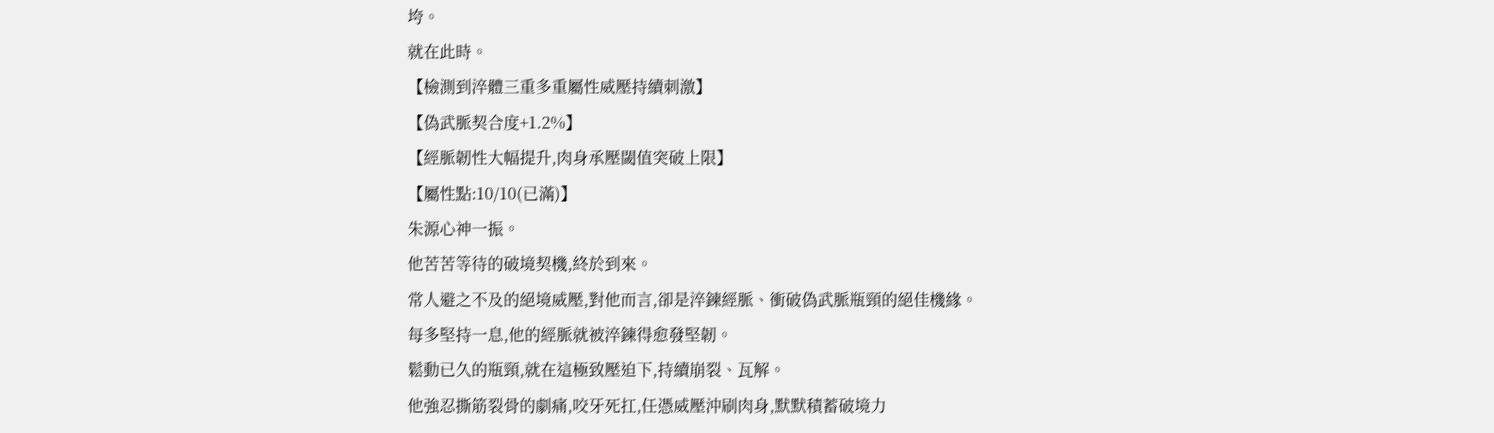垮。
就在此時。
【檢測到淬體三重多重屬性威壓持續刺激】
【偽武脈契合度+1.2%】
【經脈韌性大幅提升,肉身承壓閾值突破上限】
【屬性點:10/10(已滿)】
朱源心神一振。
他苦苦等待的破境契機,終於到來。
常人避之不及的絕境威壓,對他而言,卻是淬鍊經脈、衝破偽武脈瓶頸的絕佳機緣。
每多堅持一息,他的經脈就被淬鍊得愈發堅韌。
鬆動已久的瓶頸,就在這極致壓迫下,持續崩裂、瓦解。
他強忍撕筋裂骨的劇痛,咬牙死扛,任憑威壓沖刷肉身,默默積蓄破境力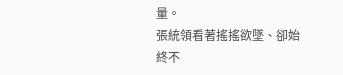量。
張統領看著搖搖欲墜、卻始終不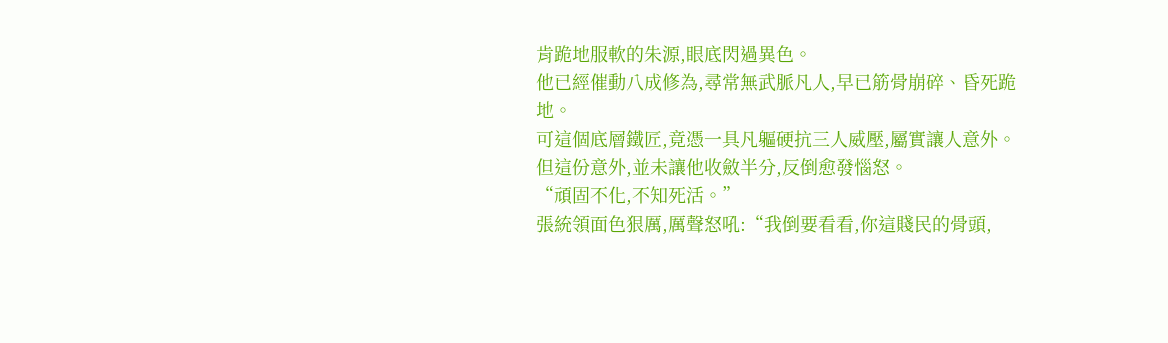肯跪地服軟的朱源,眼底閃過異色。
他已經催動八成修為,尋常無武脈凡人,早已筋骨崩碎、昏死跪地。
可這個底層鐵匠,竟憑一具凡軀硬抗三人威壓,屬實讓人意外。
但這份意外,並未讓他收斂半分,反倒愈發惱怒。
“頑固不化,不知死活。”
張統領面色狠厲,厲聲怒吼:“我倒要看看,你這賤民的骨頭,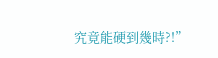究竟能硬到幾時?!”